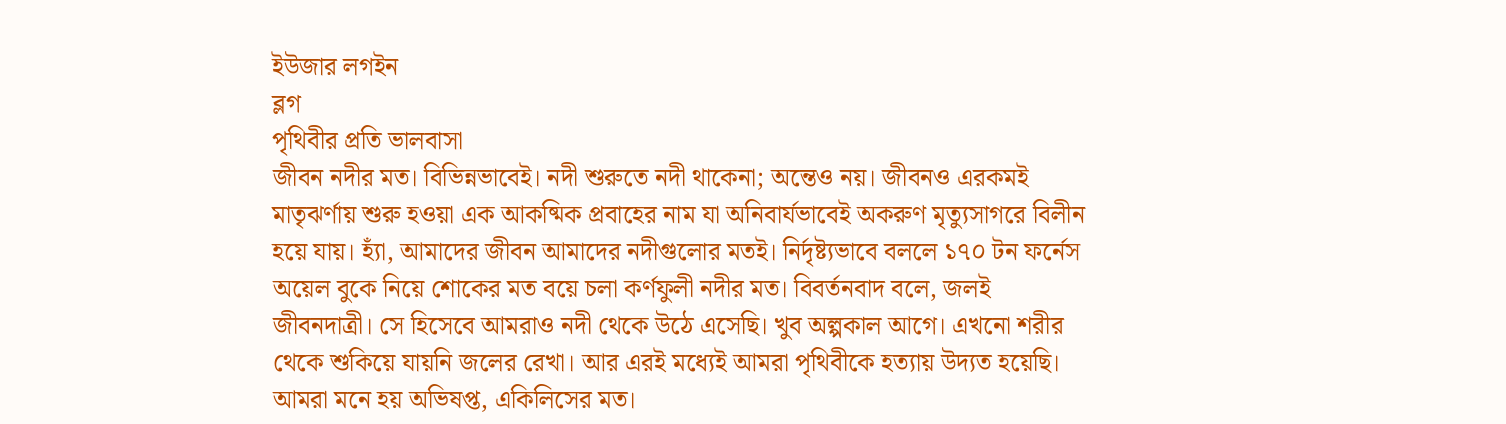ইউজার লগইন
ব্লগ
পৃথিবীর প্রতি ভালবাসা
জীবন নদীর মত। বিভিন্নভাবেই। নদী শুরুতে নদী থাকেনা; অন্তেও নয়। জীবনও এরকমই মাতৃঝর্ণায় শুরু হওয়া এক আকষ্মিক প্রবাহের নাম যা অনিবার্যভাবেই অকরুণ মৃত্যুসাগরে বিলীন হয়ে যায়। হ্যাঁ, আমাদের জীবন আমাদের নদীগুলোর মতই। নির্দৃষ্ট্যভাবে বললে ১৭০ টন ফর্নেস অয়েল বুকে নিয়ে শোকের মত বয়ে চলা কর্ণফুলী নদীর মত। বিবর্তনবাদ বলে, জলই জীবনদাত্রী। সে হিসেবে আমরাও নদী থেকে উঠে এসেছি। খুব অল্পকাল আগে। এখনো শরীর থেকে শুকিয়ে যায়নি জলের রেখা। আর এরই মধ্যেই আমরা পৃথিবীকে হত্যায় উদ্যত হয়েছি। আমরা মনে হয় অভিষপ্ত, একিলিসের মত।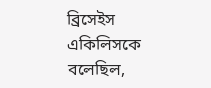ব্রিসেইস একিলিসকে বলেছিল,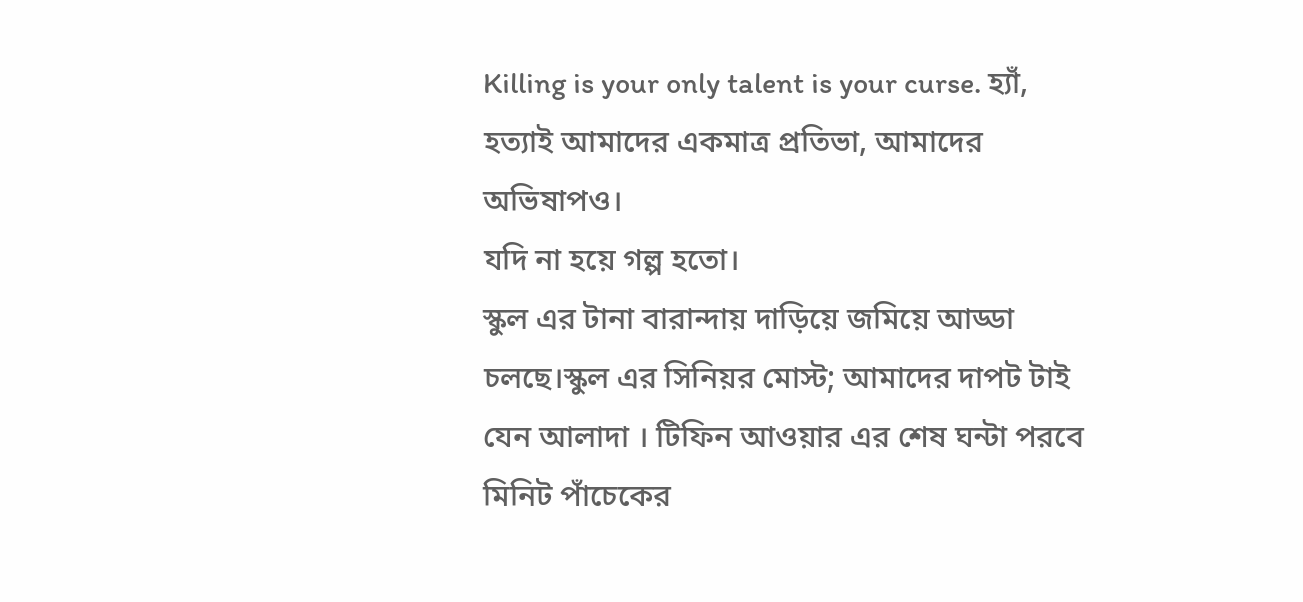Killing is your only talent is your curse. হ্যাঁ, হত্যাই আমাদের একমাত্র প্রতিভা, আমাদের অভিষাপও।
যদি না হয়ে গল্প হতো।
স্কুল এর টানা বারান্দায় দাড়িয়ে জমিয়ে আড্ডা চলছে।স্কুল এর সিনিয়র মোস্ট; আমাদের দাপট টাই যেন আলাদা । টিফিন আওয়ার এর শেষ ঘন্টা পরবে মিনিট পাঁচেকের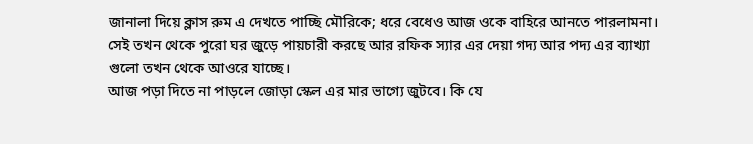জানালা দিয়ে ক্লাস রুম এ দেখতে পাচ্ছি মৌরিকে; ধরে বেধেও আজ ওকে বাহিরে আনতে পারলামনা। সেই তখন থেকে পুরো ঘর জুড়ে পায়চারী করছে আর রফিক স্যার এর দেয়া গদ্য আর পদ্য এর ব্যাখ্যা গুলো তখন থেকে আওরে যাচ্ছে।
আজ পড়া দিতে না পাড়লে জোড়া স্কেল এর মার ভাগ্যে জুটবে। কি যে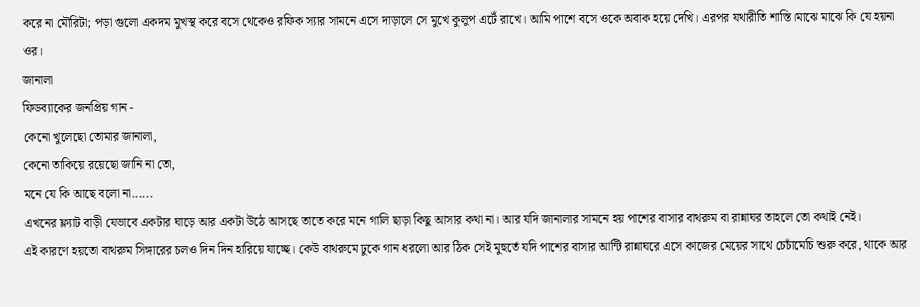করে না মৌরিটা; পড়া গুলো একদম মুখস্থ করে বসে থেকেও রফিক স্যার সামনে এসে দাড়ালে সে মুখে কুলুপ এটেঁ রাখে। আমি পাশে বসে ওকে অবাক হয়ে দেখি। এরপর যথারীতি শাস্তি।মাঝে মাঝে কি যে হয়না ওর।
জানালা
ফিডব্যাকের জনপ্রিয় গান -
কেনো খুলেছো তোমার জানালা,
কেনো তাকিয়ে রয়েছো জানি না তো,
মনে যে কি আছে বলো না......
এখনের ফ্ল্যাট বাড়ী যেভাবে একটার ঘাড়ে আর একটা উঠে আসছে তাতে করে মনে গালি ছাড়া কিছু আসার কথা না। আর যদি জানালার সামনে হয় পাশের বাসার বাথরুম বা রান্নাঘর তাহলে তো কথাই নেই।
এই কারণে হয়তো বাথরুম সিঙ্গারের চলও দিন দিন হারিয়ে যাচ্ছে। কেউ বাথরুমে ঢুকে গান ধরলো আর ঠিক সেই মুহুর্তে যদি পাশের বাসার আন্টি রান্নাঘরে এসে কাজের মেয়ের সাথে চেচাঁমেচি শুরু করে, থাকে আর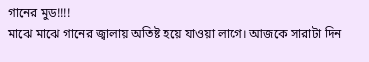গানের মুড!!!!
মাঝে মাঝে গানের জ্বালায় অতিষ্ট হয়ে যাওয়া লাগে। আজকে সারাটা দিন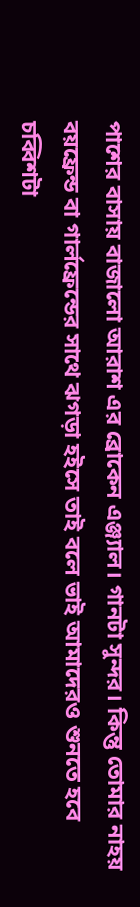পাশের বাসায় বাজালো আরাশ এর ব্রোকেন এঞ্জ্যাল। গানটা সুন্দর। কিন্তু তোমার নাহয় বয়ফ্রেন্ড বা গার্লফ্রেন্ডের সাথে ঝগড়া হইসে তাই বলে ভাই আমাদেরও শুনতে হবে চব্বিশটা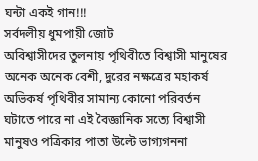ঘন্টা একই গান!!!
সর্বদলীয় ধুমপায়ী জোট
অবিশ্বাসীদের তুলনায় পৃথিবীতে বিশ্বাসী মানুষের অনেক অনেক বেশী, দুরের নক্ষত্রের মহাকর্ষ অভিকর্ষ পৃথিবীর সামান্য কোনো পরিবর্তন ঘটাতে পারে না এই বৈজ্ঞানিক সত্যে বিশ্বাসী মানুষও পত্রিকার পাতা উল্টে ভাগ্যগননা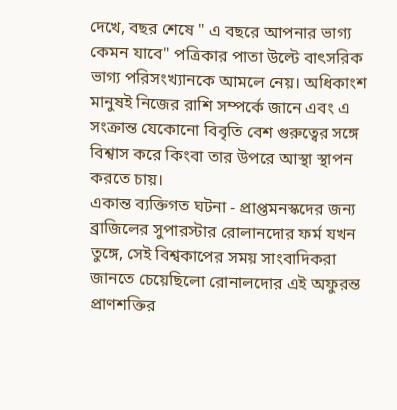দেখে, বছর শেষে " এ বছরে আপনার ভাগ্য কেমন যাবে" পত্রিকার পাতা উল্টে বাৎসরিক ভাগ্য পরিসংখ্যানকে আমলে নেয়। অধিকাংশ মানুষই নিজের রাশি সম্পর্কে জানে এবং এ সংক্রান্ত যেকোনো বিবৃতি বেশ গুরুত্বের সঙ্গে বিশ্বাস করে কিংবা তার উপরে আস্থা স্থাপন করতে চায়।
একান্ত ব্যক্তিগত ঘটনা - প্রাপ্তমনস্কদের জন্য
ব্রাজিলের সুপারস্টার রোলানদোর ফর্ম যখন তুঙ্গে, সেই বিশ্বকাপের সময় সাংবাদিকরা জানতে চেয়েছিলো রোনালদোর এই অফুরন্ত প্রাণশক্তির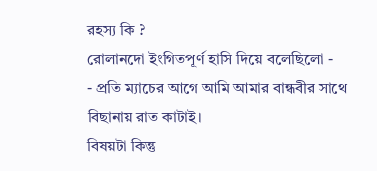রহস্য কি ?
রোলানদো ইংগিতপূর্ণ হাসি দিয়ে বলেছিলো -
- প্রতি ম্যাচের আগে আমি আমার বান্ধবীর সাথে বিছানায় রাত কাটাই।
বিষয়টা কিন্তু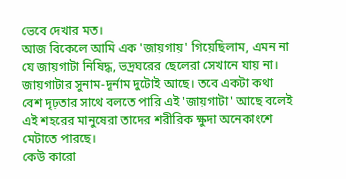ভেবে দেখার মত।
আজ বিকেলে আমি এক 'জায়গায়' গিয়েছিলাম, এমন না যে জায়গাটা নিষিদ্ধ, ভদ্রঘরের ছেলেরা সেখানে যায় না। জায়গাটার সুনাম-দূর্নাম দুটোই আছে। তবে একটা কথা বেশ দৃঢ়তার সাথে বলতে পারি এই 'জায়গাটা' আছে বলেই এই শহরের মানুষেরা তাদের শরীরিক ক্ষুদা অনেকাংশে মেটাতে পারছে।
কেউ কারো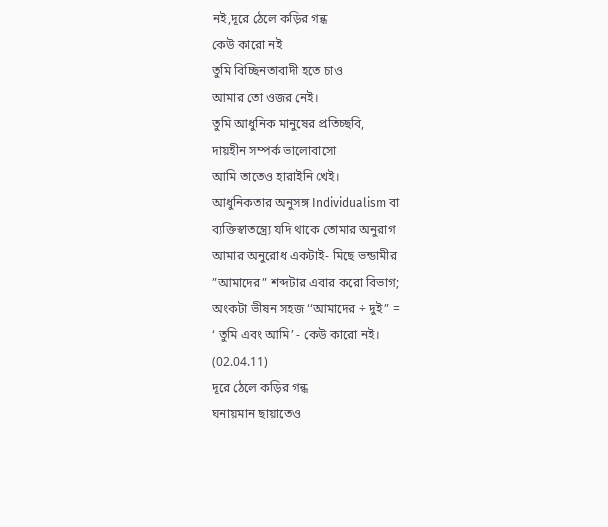নই,দূরে ঠেলে কড়ির গন্ধ
কেউ কারো নই
তুমি বিচ্ছিনতাবাদী হতে চাও
আমার তো ওজর নেই।
তুমি আধুনিক মানুষের প্রতিচ্ছবি,
দায়হীন সম্পর্ক ভালোবাসো
আমি তাতেও হারাইনি খেই।
আধুনিকতার অনুসঙ্গ Individualism বা
ব্যক্তিস্বাতন্ত্র্যে যদি থাকে তোমার অনুরাগ
আমার অনুরোধ একটাই- মিছে ভন্ডামীর
”আমাদের” শব্দটার এবার করো বিভাগ;
অংকটা ভীষন সহজ ‘‘আমাদের ÷ দুই” =
‘ তুমি এবং আমি’ - কেউ কারো নই।
(02.04.11)
দূরে ঠেলে কড়ির গন্ধ
ঘনায়মান ছায়াতেও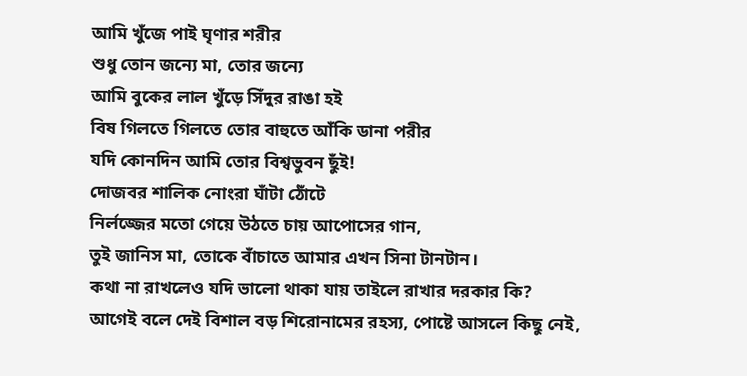আমি খুঁজে পাই ঘৃণার শরীর
শুধু তোন জন্যে মা, তোর জন্যে
আমি বুকের লাল খুঁড়ে সিঁদুর রাঙা হই
বিষ গিলতে গিলতে তোর বাহুতে আঁকি ডানা পরীর
যদি কোনদিন আমি তোর বিশ্বভুবন ছুঁই!
দোজবর শালিক নোংরা ঘাঁটা ঠোঁটে
নির্লজ্জের মতো গেয়ে উঠতে চায় আপোসের গান,
তুই জানিস মা, তোকে বাঁচাতে আমার এখন সিনা টানটান।
কথা না রাখলেও যদি ভালো থাকা যায় তাইলে রাখার দরকার কি?
আগেই বলে দেই বিশাল বড় শিরোনামের রহস্য, পোষ্টে আসলে কিছু নেই,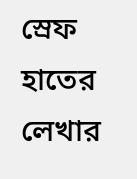স্রেফ হাতের লেখার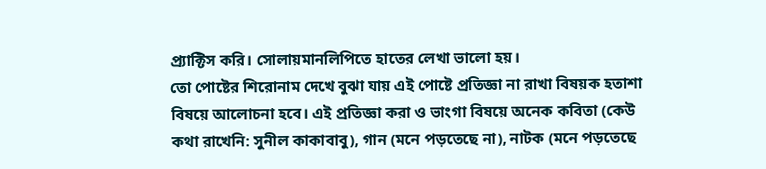প্র্যাক্টিস করি। সোলায়মানলিপিতে হাতের লেখা ভালো হয়।
তো পোষ্টের শিরোনাম দেখে বুঝা যায় এই পোষ্টে প্রতিজ্ঞা না রাখা বিষয়ক হতাশা বিষয়ে আলোচনা হবে। এই প্রতিজ্ঞা করা ও ভাংগা বিষয়ে অনেক কবিতা (কেউ কথা রাখেনি: সুনীল কাকাবাবু), গান (মনে পড়তেছে না), নাটক (মনে পড়তেছে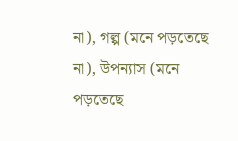না), গল্প (মনে পড়তেছে না), উপন্যাস (মনে পড়তেছে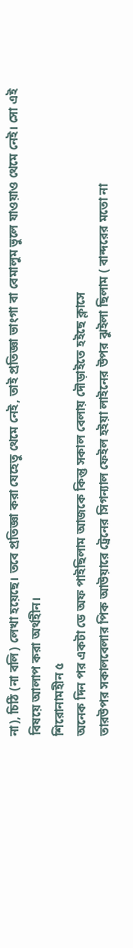না), চিঠি (না বলি) লেখা হয়েছে। তবে প্রতিজ্ঞা করা যেহেতু থেমে নেই, তাই প্রতিজ্ঞা ভাংগা বা বেমালুম ভুলে যাওয়াও থেমে নেই। সো এই বিষয়ে আলাপ করা অর্থহীন।
শিরোনামহীন ৫
অনেক দিন পর একটা ডে অফ পাইছিলাম আজকে কিন্তু সকাল বেলায় দৌড়াইতে হইছে ক্লাসে
তারউপর সকালবেলার পিক আউয়ারে ট্রেনের সিগন্যাল ফেইল হইয়া লাইনের উপর ঝুইলা ছিলাম ( বান্দরের মতো না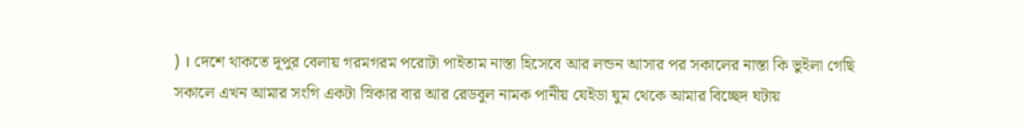) । দেশে থাকতে দূপুর বেলায় গরমগরম পরোটা পাইতাম নাস্তা হিসেবে আর লন্ডন আসার পর সকালের নাস্তা কি ভুইলা গেছি
সকালে এখন আমার সংগি একটা স্নিকার বার আর রেডবুল নামক পানীয় যেইডা ঘুম থেকে আমার বিচ্ছেদ ঘটায়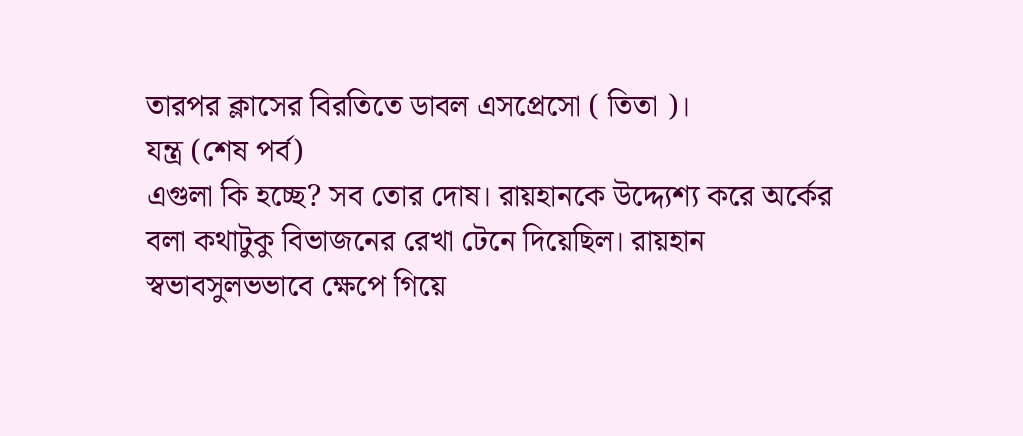তারপর ক্লাসের বিরতিতে ডাবল এসপ্রেসো ( তিতা )।
যন্ত্র (শেষ পর্ব)
এগুলা কি হচ্ছে? সব তোর দোষ। রায়হানকে উদ্দ্যেশ্য করে অর্কের বলা কথাটুকু বিভাজনের রেখা টেনে দিয়েছিল। রায়হান স্বভাবসুলভভাবে ক্ষেপে গিয়ে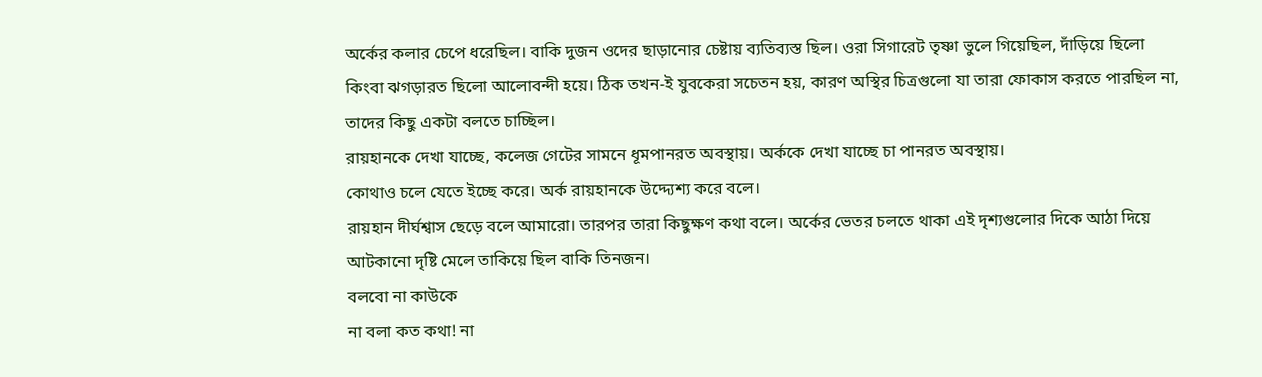অর্কের কলার চেপে ধরেছিল। বাকি দুজন ওদের ছাড়ানোর চেষ্টায় ব্যতিব্যস্ত ছিল। ওরা সিগারেট তৃষ্ণা ভুলে গিয়েছিল, দাঁড়িয়ে ছিলো কিংবা ঝগড়ারত ছিলো আলোবন্দী হয়ে। ঠিক তখন-ই যুবকেরা সচেতন হয়, কারণ অস্থির চিত্রগুলো যা তারা ফোকাস করতে পারছিল না, তাদের কিছু একটা বলতে চাচ্ছিল।
রায়হানকে দেখা যাচ্ছে, কলেজ গেটের সামনে ধূমপানরত অবস্থায়। অর্ককে দেখা যাচ্ছে চা পানরত অবস্থায়।
কোথাও চলে যেতে ইচ্ছে করে। অর্ক রায়হানকে উদ্দ্যেশ্য করে বলে।
রায়হান দীর্ঘশ্বাস ছেড়ে বলে আমারো। তারপর তারা কিছুক্ষণ কথা বলে। অর্কের ভেতর চলতে থাকা এই দৃশ্যগুলোর দিকে আঠা দিয়ে আটকানো দৃষ্টি মেলে তাকিয়ে ছিল বাকি তিনজন।
বলবো না কাউকে
না বলা কত কথা! না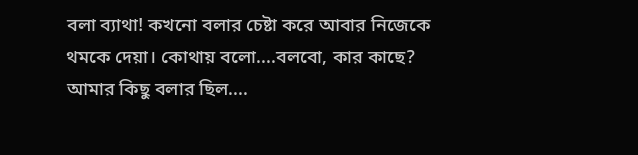বলা ব্যাথা! কখনো বলার চেষ্টা করে আবার নিজেকে থমকে দেয়া। কোথায় বলো....বলবো, কার কাছে?
আমার কিছু বলার ছিল....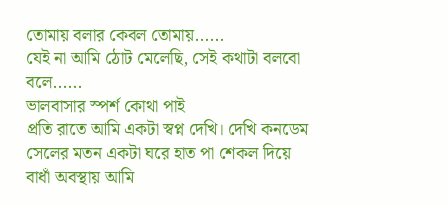তোমায় বলার কেবল তোমায়......
যেই না আমি ঠোট মেলেছি, সেই কথাটা বলবো বলে......
ভালবাসার স্পর্শ কোথা পাই
প্রতি রাতে আমি একটা স্বপ্ন দেখি। দেখি কনডেম সেলের মতন একটা ঘরে হাত পা শেকল দিয়ে বাধাঁ অবস্থায় আমি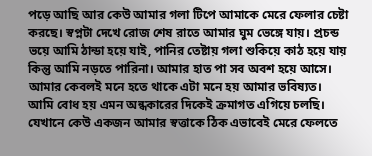পড়ে আছি আর কেউ আমার গলা টিপে আমাকে মেরে ফেলার চেষ্টা করছে। স্বপ্নটা দেখে রোজ শেষ রাতে আমার ঘুম ভেঙ্গে যায়। প্রচন্ড ভয়ে আমি ঠান্ডা হয়ে যাই, পানির তেষ্টায় গলা শুকিয়ে কাঠ হয়ে যায় কিন্তু আমি নড়তে পারিনা। আমার হাত পা সব অবশ হয়ে আসে। আমার কেবলই মনে হতে থাকে এটা মনে হয় আমার ভবিষ্যত। আমি বোধ হয় এমন অন্ধকারের দিকেই ক্রমাগত এগিয়ে চলছি। যেখানে কেউ একজন আমার স্বত্তাকে ঠিক এভাবেই মেরে ফেলতে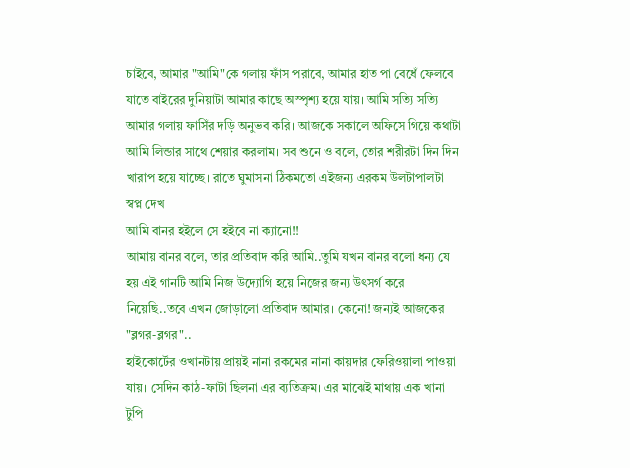চাইবে, আমার "আমি"কে গলায় ফাঁস পরাবে, আমার হাত পা বেধেঁ ফেলবে যাতে বাইরের দুনিয়াটা আমার কাছে অস্পৃশ্য হয়ে যায়। আমি সত্যি সত্যি আমার গলায় ফাসিঁর দড়ি অনুভব করি। আজকে সকালে অফিসে গিয়ে কথাটা আমি লিন্ডার সাথে শেয়ার করলাম। সব শুনে ও বলে, তোর শরীরটা দিন দিন খারাপ হয়ে যাচ্ছে। রাতে ঘুমাসনা ঠিকমতো এইজন্য এরকম উলটাপালটা স্বপ্ন দেখ
আমি বানর হইলে সে হইবে না ক্যানো!!
আমায় বানর বলে, তার প্রতিবাদ করি আমি..তুমি যখন বানর বলো ধন্য যে হয় এই গানটি আমি নিজ উদ্যোগি হয়ে নিজের জন্য উৎসর্গ করে নিয়েছি..তবে এখন জোড়ালো প্রতিবাদ আমার। কেনো! জন্যই আজকের "ব্লগর-ব্লগর"..
হাইকোর্টের ওখানটায় প্রায়ই নানা রকমের নানা কায়দার ফেরিওয়ালা পাওয়া যায়। সেদিন কাঠ-ফাটা ছিলনা এর ব্যতিক্রম। এর মাঝেই মাথায় এক খানা টুপি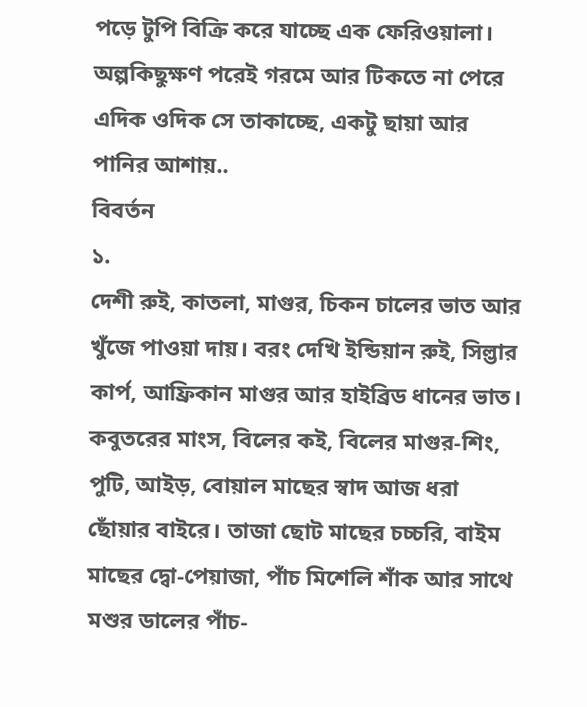পড়ে টুপি বিক্রি করে যাচ্ছে এক ফেরিওয়ালা। অল্পকিছুক্ষণ পরেই গরমে আর টিকতে না পেরে এদিক ওদিক সে তাকাচ্ছে, একটু ছায়া আর পানির আশায়..
বিবর্তন
১.
দেশী রুই, কাতলা, মাগুর, চিকন চালের ভাত আর খুঁজে পাওয়া দায়। বরং দেখি ইন্ডিয়ান রুই, সিল্ভার কার্প, আফ্রিকান মাগুর আর হাইব্রিড ধানের ভাত। কবুতরের মাংস, বিলের কই, বিলের মাগুর-শিং, পুটি, আইড়, বোয়াল মাছের স্বাদ আজ ধরা ছোঁয়ার বাইরে। তাজা ছোট মাছের চচ্চরি, বাইম মাছের দ্বো-পেয়াজা, পাঁচ মিশেলি শাঁক আর সাথে মশুর ডালের পাঁচ-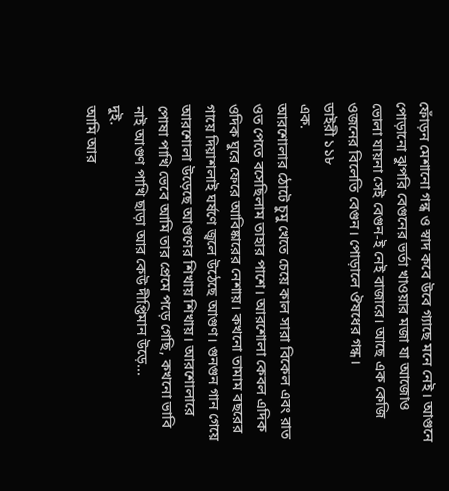ফোঁড়ন মেশানো গন্ধ ও স্বাদ কবে উবে গ্যাছে মনে নেই। আগুনে পোড়ানো ঝুপরি বেগুনের ভর্তা খাওয়ার মজা যা আজোও ভোলা যায়না সেই বেগুন-ই নেই বাজারে। আছে এক কেজি ওজনের বিলেতি বেগুন। পোড়ালে ঔষধের গন্ধ।
ডাইরী ১১৮
এক.
আরশোলার ঠোটে চুমু খেতে চেয়ে কাল সারা বিকেল এবং রাত ওত পেতে বসেছিলাম তাহার পাশে। আরশোলা কেবল এদিক ওদিক ঘুরে ফেরে আবিষ্কারের নেশায়। কখনো তামাম বছরের গায়ে দিয়াশলাই ঘর্ষণে জ্বলে উঠেছে আগুণ। গুনগুন গান গেয়ে আরশোলা উড়েছে আগুণের শিখায় শিখায়। আরশোলারে পোষা পাখি ভেবে আমি তার প্রেমে পড়ে গেছি, কখনো ভাবি নাই আগুণ পাখি ছাড়া আর কেউ দীপ্তিমান উড়ে...
দুই.
আমি আর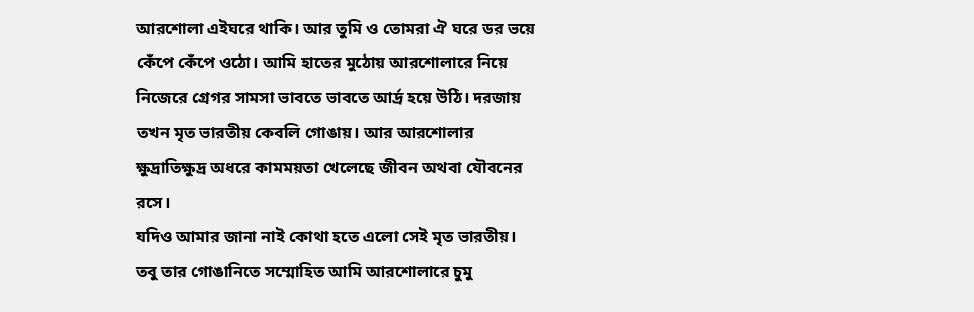আরশোলা এইঘরে থাকি। আর তুমি ও তোমরা ঐ ঘরে ডর ভয়ে কেঁপে কেঁপে ওঠো। আমি হাতের মুঠোয় আরশোলারে নিয়ে নিজেরে গ্রেগর সামসা ভাবতে ভাবতে আর্দ্র হয়ে উঠি। দরজায় তখন মৃত ভারতীয় কেবলি গোঙায়। আর আরশোলার ক্ষুদ্রাতিক্ষুদ্র অধরে কামময়তা খেলেছে জীবন অথবা যৌবনের রসে।
যদিও আমার জানা নাই কোথা হতে এলো সেই মৃত ভারতীয়। তবু তার গোঙানিতে সম্মোহিত আমি আরশোলারে চুমু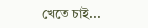খেতে চাই...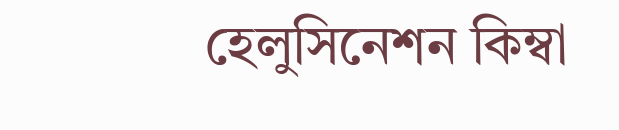হেলুসিনেশন কিম্বা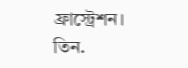ফ্রাস্ট্রেশন।
তিন.